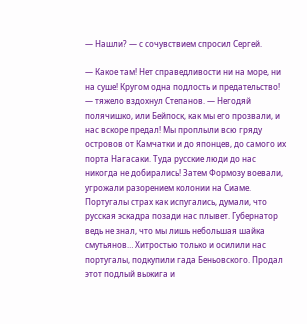— Нашли? — с сочувствием спросил Сергей.

— Какое там! Нет справедливости ни на море, ни на суше! Кругом одна подлость и предательство! — тяжело вздохнул Степанов. — Негодяй полячишко, или Бейпоск, как мы его прозвали, и нас вскоре предал! Мы проплыли всю гряду островов от Камчатки и до японцев, до самого их порта Нагасаки. Туда русские люди до нас никогда не добирались! Затем Формозу воевали, угрожали разорением колонии на Сиаме. Португалы страх как испугались, думали, что русская эскадра позади нас плывет. Губернатор ведь не знал, что мы лишь небольшая шайка смутьянов… Хитростью только и осилили нас португалы, подкупили гада Беньовского. Продал этот подлый выжига и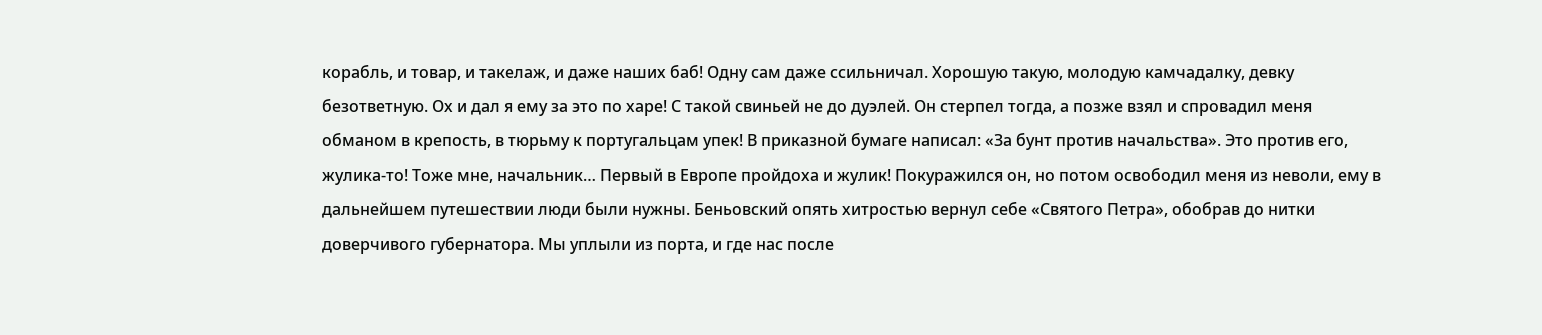корабль, и товар, и такелаж, и даже наших баб! Одну сам даже ссильничал. Хорошую такую, молодую камчадалку, девку безответную. Ох и дал я ему за это по харе! С такой свиньей не до дуэлей. Он стерпел тогда, а позже взял и спровадил меня обманом в крепость, в тюрьму к португальцам упек! В приказной бумаге написал: «За бунт против начальства». Это против его, жулика-то! Тоже мне, начальник… Первый в Европе пройдоха и жулик! Покуражился он, но потом освободил меня из неволи, ему в дальнейшем путешествии люди были нужны. Беньовский опять хитростью вернул себе «Святого Петра», обобрав до нитки доверчивого губернатора. Мы уплыли из порта, и где нас после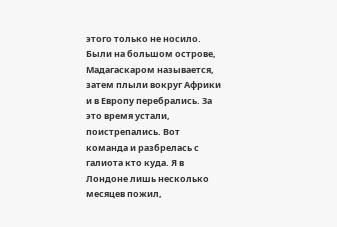этого только не носило. Были на большом острове, Мадагаскаром называется, затем плыли вокруг Африки и в Европу перебрались. За это время устали, поистрепались. Вот команда и разбрелась с галиота кто куда. Я в Лондоне лишь несколько месяцев пожил,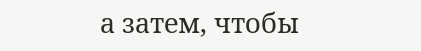а затем, чтобы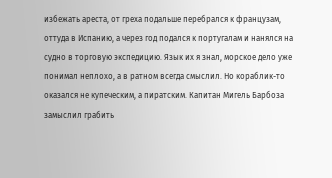избежать ареста, от греха подальше перебрался к французам, оттуда в Испанию, а через год подался к португалам и нанялся на судно в торговую экспедицию. Язык их я знал, морское дело уже понимал неплохо, а в ратном всегда смыслил. Но кораблик-то оказался не купеческим, а пиратским. Капитан Мигель Барбоза замыслил грабить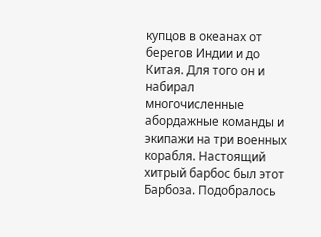купцов в океанах от берегов Индии и до Китая. Для того он и набирал многочисленные абордажные команды и экипажи на три военных корабля. Настоящий хитрый барбос был этот Барбоза. Подобралось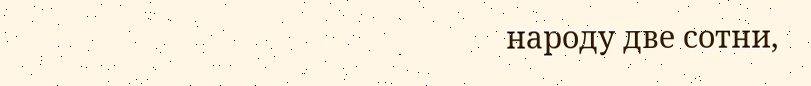народу две сотни,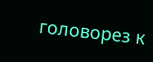головорез к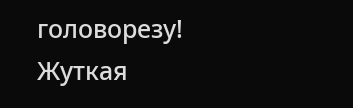головорезу! Жуткая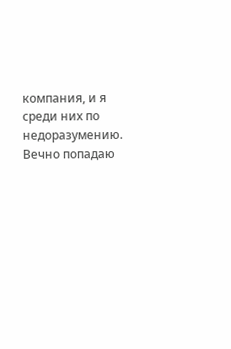компания, и я среди них по недоразумению. Вечно попадаю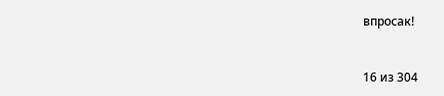впросак!



16 из 304